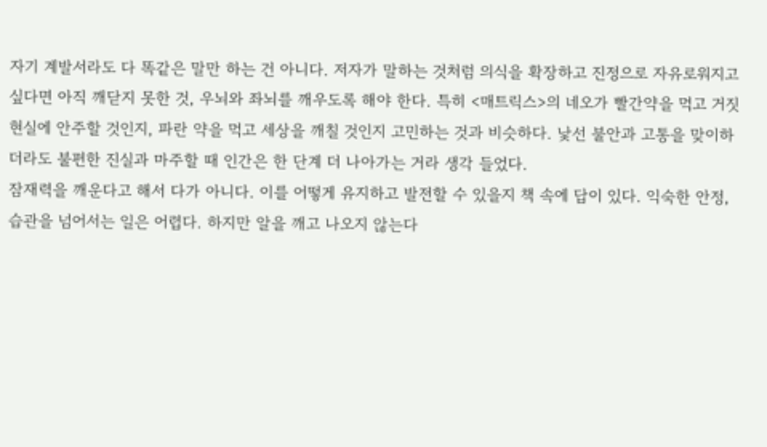자기 계발서라도 다 똑같은 말만 하는 건 아니다. 저자가 말하는 것처럼 의식을 확장하고 진정으로 자유로워지고 싶다면 아직 깨닫지 못한 것, 우뇌와 좌뇌를 깨우도록 해야 한다. 특히 <매트릭스>의 네오가 빨간약을 먹고 거짓 현실에 안주할 것인지, 파란 약을 먹고 세상을 깨칠 것인지 고민하는 것과 비슷하다. 낯선 불안과 고통을 맞이하더라도 불편한 진실과 마주할 때 인간은 한 단계 더 나아가는 거라 생각 들었다.
잠재력을 깨운다고 해서 다가 아니다. 이를 어떻게 유지하고 발전할 수 있을지 책 속에 답이 있다. 익숙한 안정, 습관을 넘어서는 일은 어렵다. 하지만 알을 깨고 나오지 않는다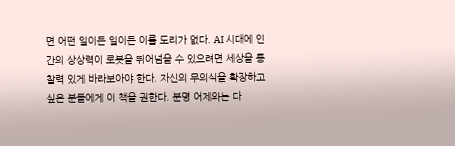면 어떤 일이든 일이든 이룰 도리가 없다. AI 시대에 인간의 상상력이 로봇을 뛰어넘을 수 있으려면 세상을 통찰력 있게 바라보아야 한다. 자신의 무의식을 확장하고 싶은 분들에게 이 책을 권한다. 분명 어제와는 다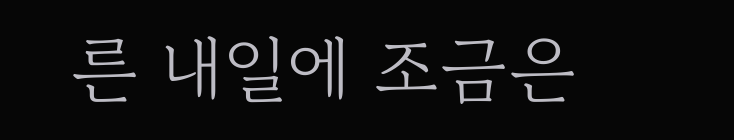른 내일에 조금은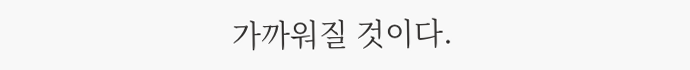가까워질 것이다.